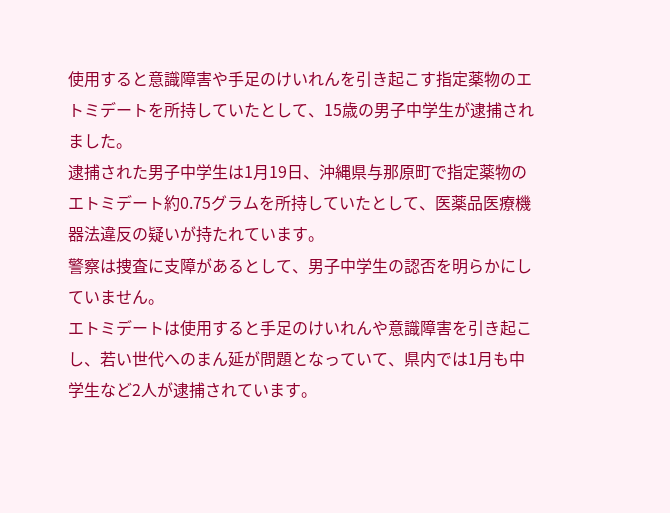使用すると意識障害や手足のけいれんを引き起こす指定薬物のエトミデートを所持していたとして、15歳の男子中学生が逮捕されました。
逮捕された男子中学生は1月19日、沖縄県与那原町で指定薬物のエトミデート約0.75グラムを所持していたとして、医薬品医療機器法違反の疑いが持たれています。
警察は捜査に支障があるとして、男子中学生の認否を明らかにしていません。
エトミデートは使用すると手足のけいれんや意識障害を引き起こし、若い世代へのまん延が問題となっていて、県内では1月も中学生など2人が逮捕されています。